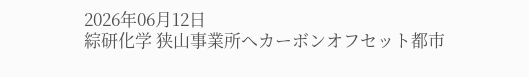2026年06月12日
綜研化学 狭山事業所へカーボンオフセット都市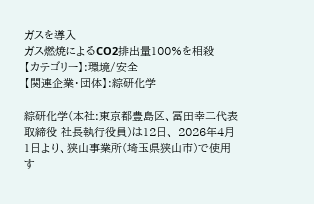ガスを導入
ガス燃焼によるCO2排出量100%を相殺
【カテゴリー】:環境/安全
【関連企業・団体】:綜研化学

綜研化学(本社:東京都豊島区、冨田幸二代表取締役 社長執行役員)は12日、 2026年4月1日より、狭山事業所(埼玉県狭山市)で使用す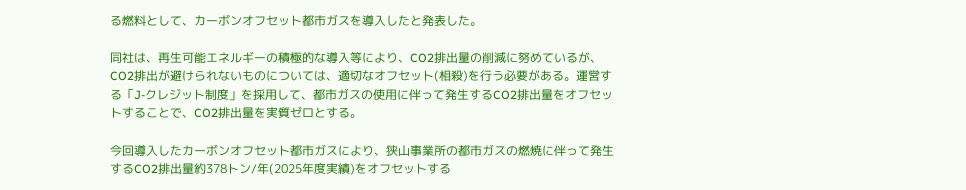る燃料として、カーボンオフセット都市ガスを導入したと発表した。

同社は、再生可能エネルギーの積極的な導入等により、CO2排出量の削減に努めているが、CO2排出が避けられないものについては、適切なオフセット(相殺)を行う必要がある。運営する「J-クレジット制度」を採用して、都市ガスの使用に伴って発生するCO2排出量をオフセットすることで、CO2排出量を実質ゼロとする。

今回導入したカーボンオフセット都市ガスにより、狭山事業所の都市ガスの燃焼に伴って発生するCO2排出量約378トン/年(2025年度実績)をオフセットする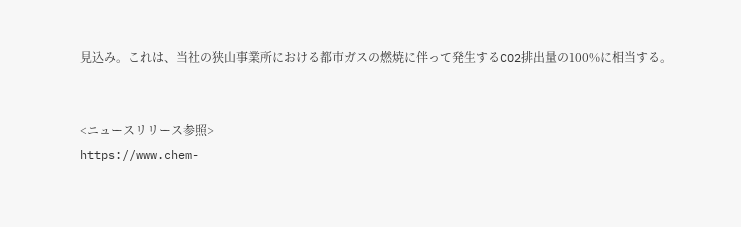見込み。これは、当社の狭山事業所における都市ガスの燃焼に伴って発生するCO2排出量の100%に相当する。


<ニュースリリース参照>
https://www.chem-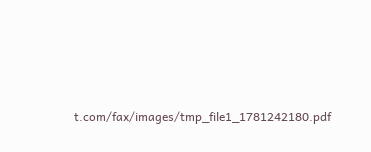t.com/fax/images/tmp_file1_1781242180.pdf